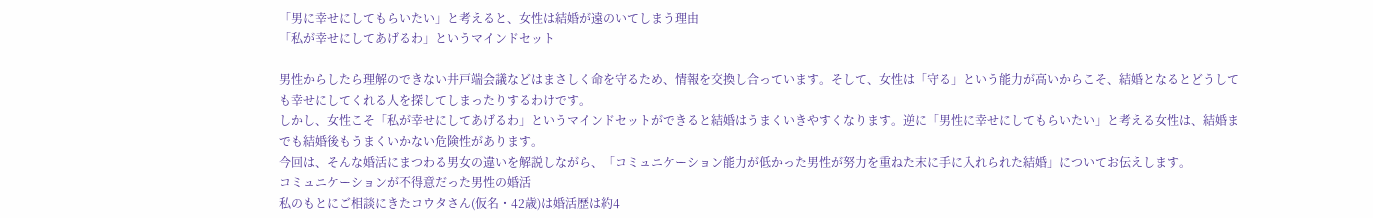「男に幸せにしてもらいたい」と考えると、女性は結婚が遠のいてしまう理由
「私が幸せにしてあげるわ」というマインドセット

男性からしたら理解のできない井戸端会議などはまさしく命を守るため、情報を交換し合っています。そして、女性は「守る」という能力が高いからこそ、結婚となるとどうしても幸せにしてくれる人を探してしまったりするわけです。
しかし、女性こそ「私が幸せにしてあげるわ」というマインドセットができると結婚はうまくいきやすくなります。逆に「男性に幸せにしてもらいたい」と考える女性は、結婚までも結婚後もうまくいかない危険性があります。
今回は、そんな婚活にまつわる男女の違いを解説しながら、「コミュニケーション能力が低かった男性が努力を重ねた末に手に入れられた結婚」についてお伝えします。
コミュニケーションが不得意だった男性の婚活
私のもとにご相談にきたコウタさん(仮名・42歳)は婚活歴は約4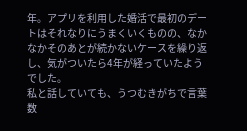年。アプリを利用した婚活で最初のデートはそれなりにうまくいくものの、なかなかそのあとが続かないケースを繰り返し、気がついたら4年が経っていたようでした。
私と話していても、うつむきがちで言葉数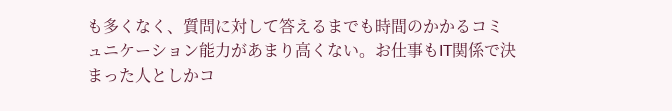も多くなく、質問に対して答えるまでも時間のかかるコミュニケーション能力があまり高くない。お仕事もIT関係で決まった人としかコ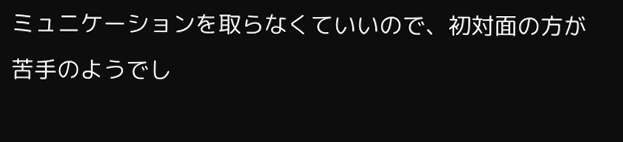ミュニケーションを取らなくていいので、初対面の方が苦手のようでし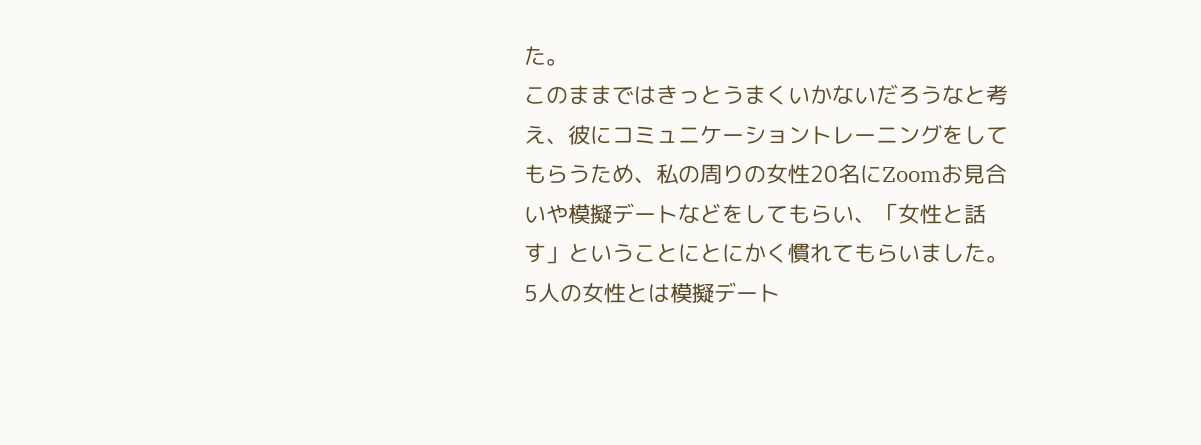た。
このままではきっとうまくいかないだろうなと考え、彼にコミュニケーショントレーニングをしてもらうため、私の周りの女性20名にZoomお見合いや模擬デートなどをしてもらい、「女性と話す」ということにとにかく慣れてもらいました。
5人の女性とは模擬デート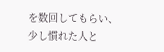を数回してもらい、少し慣れた人と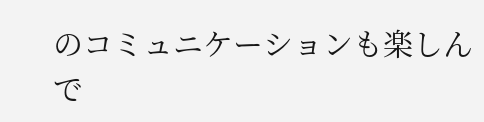のコミュニケーションも楽しんで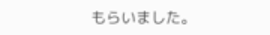もらいました。